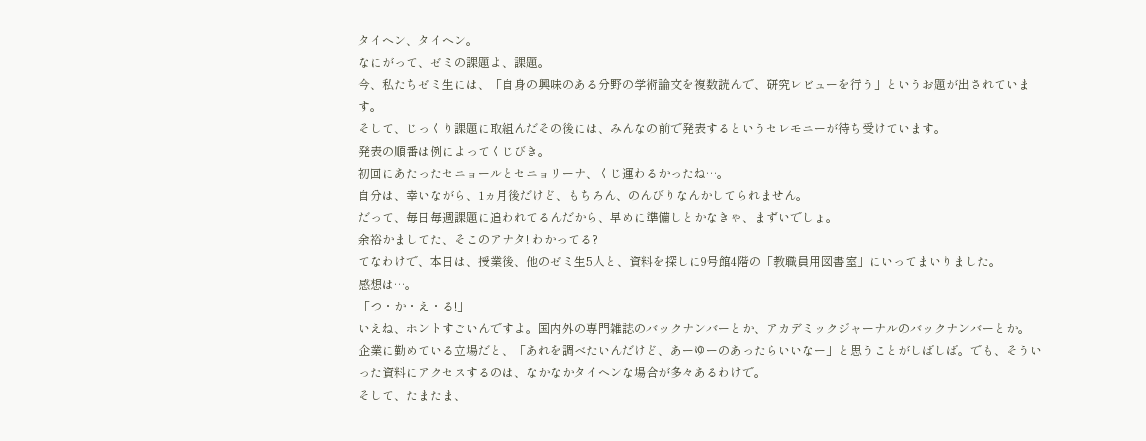タイヘン、タイヘン。
なにがって、ゼミの課題よ、課題。
今、私たちゼミ生には、「自身の興味のある分野の学術論文を複数読んで、研究レビューを行う」というお題が出されています。
そして、じっくり課題に取組んだその後には、みんなの前で発表するというセレモニーが待ち受けています。
発表の順番は例によってくじびき。
初回にあたったセニョールとセニョリーナ、くじ運わるかったね…。
自分は、幸いながら、1ヵ月後だけど、もちろん、のんびりなんかしてられません。
だって、毎日毎週課題に追われてるんだから、早めに準備しとかなきゃ、まずいでしょ。
余裕かましてた、そこのアナタ! わかってる?
てなわけで、本日は、授業後、他のゼミ生5人と、資料を探しに9号館4階の「教職員用図書室」にいってまいりました。
感想は…。
「つ・か・え・る!」
いえね、ホントすごいんですよ。国内外の専門雑誌のバックナンバーとか、アカデミックジャーナルのバックナンバーとか。
企業に勤めている立場だと、「あれを調べたいんだけど、あーゆーのあったらいいなー」と思うことがしばしば。でも、そういった資料にアクセスするのは、なかなかタイヘンな場合が多々あるわけで。
そして、たまたま、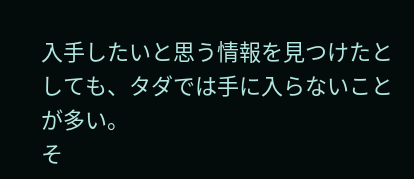入手したいと思う情報を見つけたとしても、タダでは手に入らないことが多い。
そ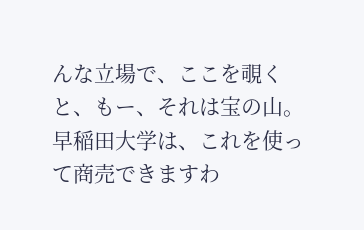んな立場で、ここを覗くと、もー、それは宝の山。
早稲田大学は、これを使って商売できますわ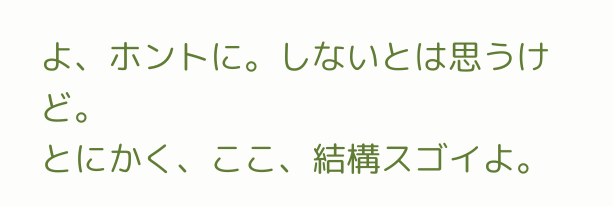よ、ホントに。しないとは思うけど。
とにかく、ここ、結構スゴイよ。